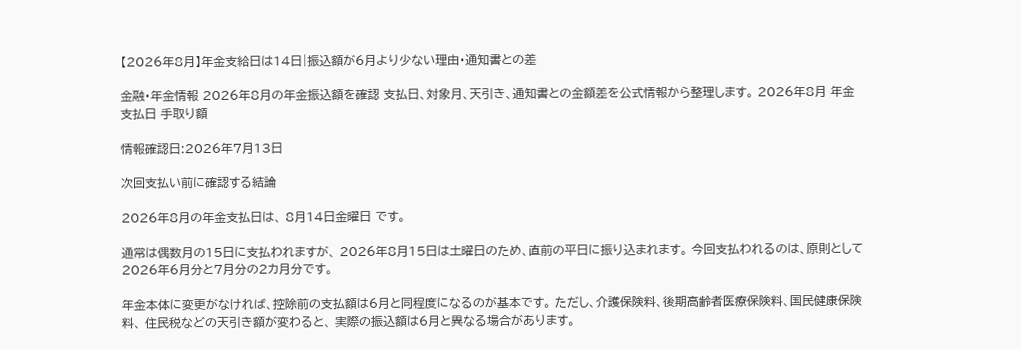【2026年8月】年金支給日は14日|振込額が6月より少ない理由・通知書との差

金融・年金情報 2026年8月の年金振込額を確認 支払日、対象月、天引き、通知書との金額差を公式情報から整理します。 2026年8月 年金支払日 手取り額

情報確認日:2026年7月13日

次回支払い前に確認する結論

2026年8月の年金支払日は、 8月14日金曜日 です。

通常は偶数月の15日に支払われますが、 2026年8月15日は土曜日のため、直前の平日に振り込まれます。 今回支払われるのは、原則として 2026年6月分と7月分の2カ月分です。

年金本体に変更がなければ、控除前の支払額は6月と同程度になるのが基本です。 ただし、介護保険料、後期高齢者医療保険料、国民健康保険料、 住民税などの天引き額が変わると、 実際の振込額は6月と異なる場合があります。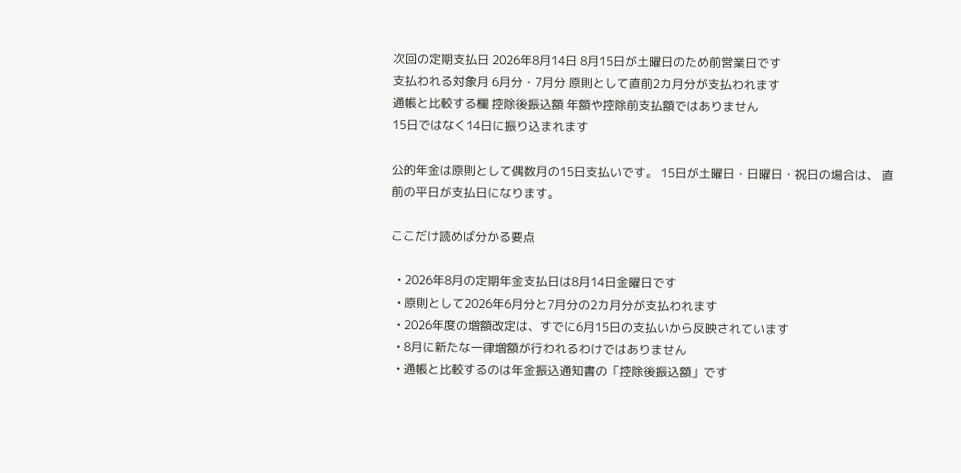次回の定期支払日 2026年8月14日 8月15日が土曜日のため前営業日です
支払われる対象月 6月分・7月分 原則として直前2カ月分が支払われます
通帳と比較する欄 控除後振込額 年額や控除前支払額ではありません
15日ではなく14日に振り込まれます

公的年金は原則として偶数月の15日支払いです。 15日が土曜日・日曜日・祝日の場合は、 直前の平日が支払日になります。

ここだけ読めば分かる要点

  • 2026年8月の定期年金支払日は8月14日金曜日です
  • 原則として2026年6月分と7月分の2カ月分が支払われます
  • 2026年度の増額改定は、すでに6月15日の支払いから反映されています
  • 8月に新たな一律増額が行われるわけではありません
  • 通帳と比較するのは年金振込通知書の「控除後振込額」です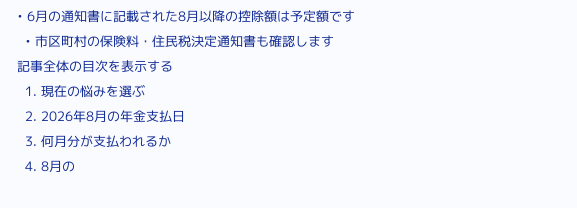• 6月の通知書に記載された8月以降の控除額は予定額です
  • 市区町村の保険料・住民税決定通知書も確認します
記事全体の目次を表示する
  1. 現在の悩みを選ぶ
  2. 2026年8月の年金支払日
  3. 何月分が支払われるか
  4. 8月の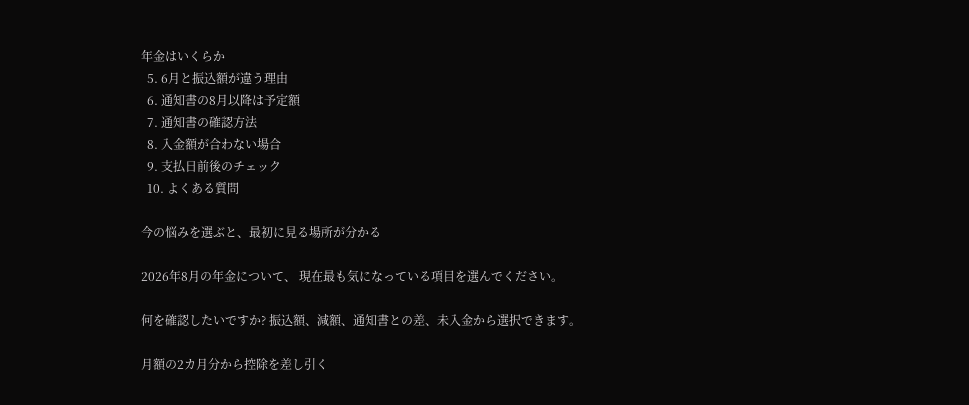年金はいくらか
  5. 6月と振込額が違う理由
  6. 通知書の8月以降は予定額
  7. 通知書の確認方法
  8. 入金額が合わない場合
  9. 支払日前後のチェック
  10. よくある質問

今の悩みを選ぶと、最初に見る場所が分かる

2026年8月の年金について、 現在最も気になっている項目を選んでください。

何を確認したいですか? 振込額、減額、通知書との差、未入金から選択できます。

月額の2カ月分から控除を差し引く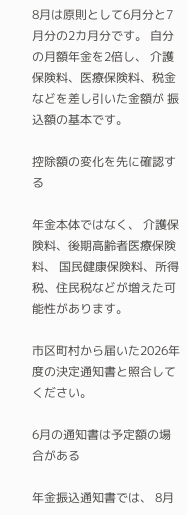8月は原則として6月分と7月分の2カ月分です。 自分の月額年金を2倍し、 介護保険料、医療保険料、税金などを差し引いた金額が 振込額の基本です。

控除額の変化を先に確認する

年金本体ではなく、 介護保険料、後期高齢者医療保険料、 国民健康保険料、所得税、住民税などが増えた可能性があります。

市区町村から届いた2026年度の決定通知書と照合してください。

6月の通知書は予定額の場合がある

年金振込通知書では、 8月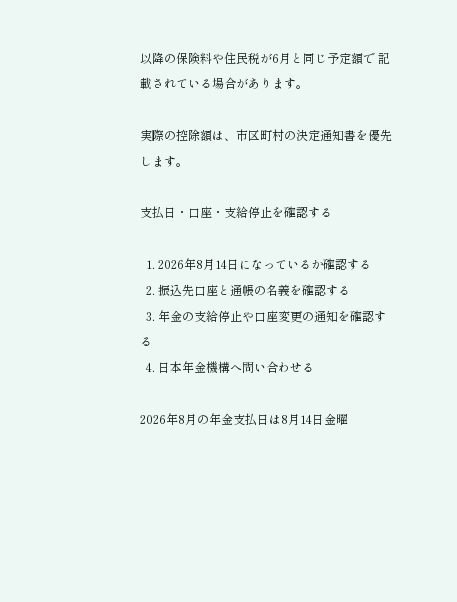以降の保険料や住民税が6月と同じ予定額で 記載されている場合があります。

実際の控除額は、市区町村の決定通知書を優先します。

支払日・口座・支給停止を確認する

  1. 2026年8月14日になっているか確認する
  2. 振込先口座と通帳の名義を確認する
  3. 年金の支給停止や口座変更の通知を確認する
  4. 日本年金機構へ問い合わせる

2026年8月の年金支払日は8月14日金曜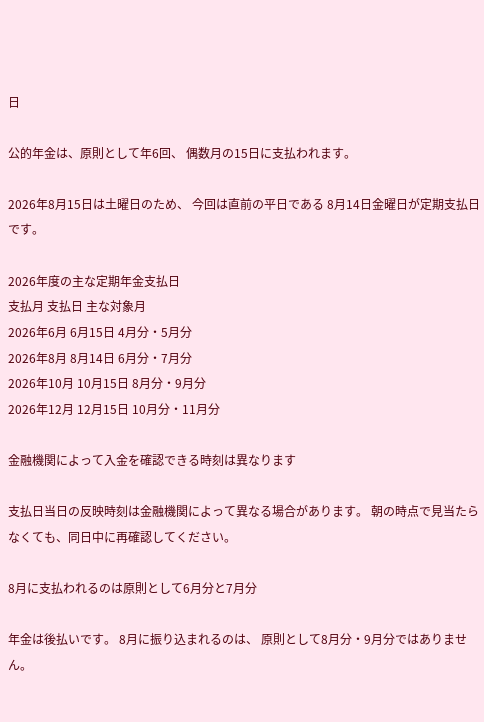日

公的年金は、原則として年6回、 偶数月の15日に支払われます。

2026年8月15日は土曜日のため、 今回は直前の平日である 8月14日金曜日が定期支払日です。

2026年度の主な定期年金支払日
支払月 支払日 主な対象月
2026年6月 6月15日 4月分・5月分
2026年8月 8月14日 6月分・7月分
2026年10月 10月15日 8月分・9月分
2026年12月 12月15日 10月分・11月分

金融機関によって入金を確認できる時刻は異なります

支払日当日の反映時刻は金融機関によって異なる場合があります。 朝の時点で見当たらなくても、同日中に再確認してください。

8月に支払われるのは原則として6月分と7月分

年金は後払いです。 8月に振り込まれるのは、 原則として8月分・9月分ではありません。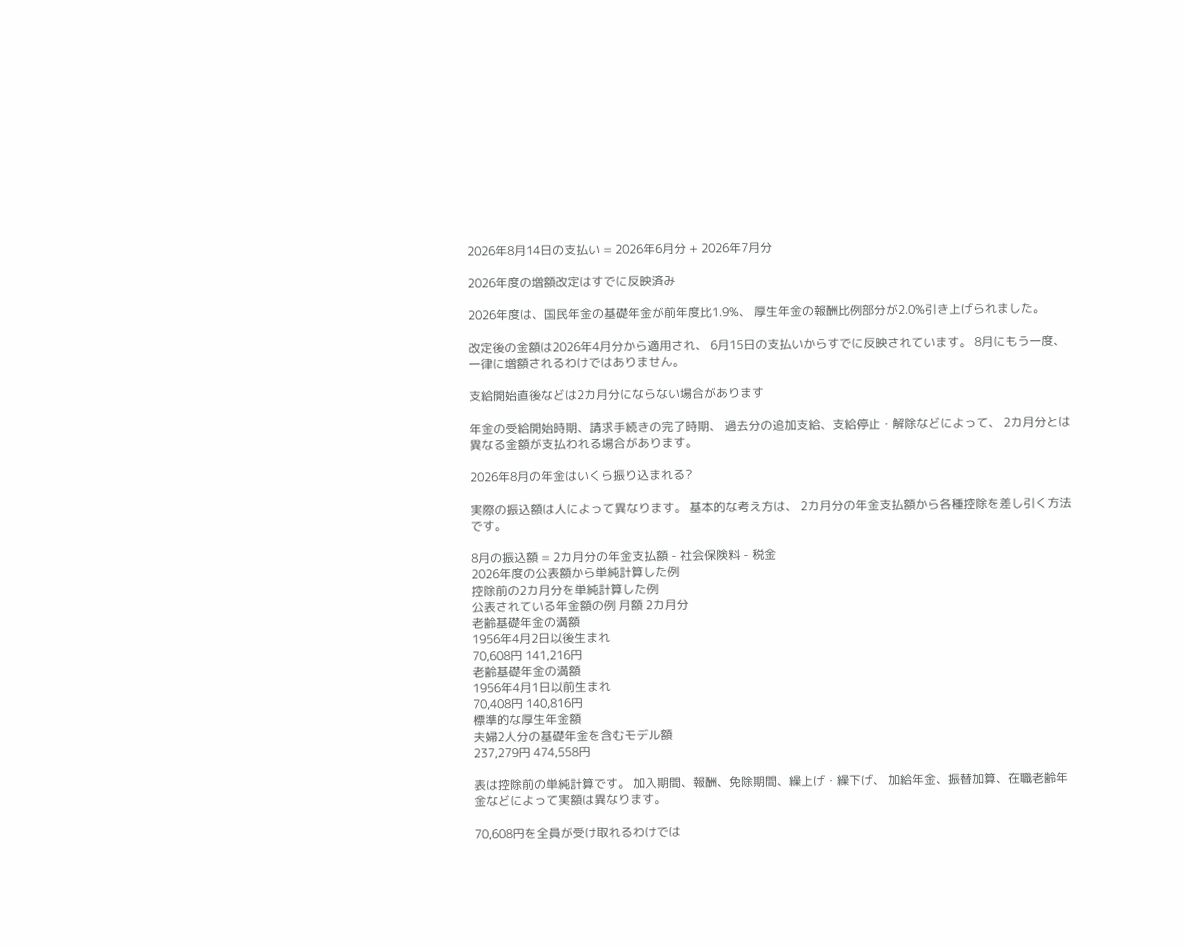2026年8月14日の支払い = 2026年6月分 + 2026年7月分

2026年度の増額改定はすでに反映済み

2026年度は、国民年金の基礎年金が前年度比1.9%、 厚生年金の報酬比例部分が2.0%引き上げられました。

改定後の金額は2026年4月分から適用され、 6月15日の支払いからすでに反映されています。 8月にもう一度、一律に増額されるわけではありません。

支給開始直後などは2カ月分にならない場合があります

年金の受給開始時期、請求手続きの完了時期、 過去分の追加支給、支給停止・解除などによって、 2カ月分とは異なる金額が支払われる場合があります。

2026年8月の年金はいくら振り込まれる?

実際の振込額は人によって異なります。 基本的な考え方は、 2カ月分の年金支払額から各種控除を差し引く方法です。

8月の振込額 = 2カ月分の年金支払額 - 社会保険料 - 税金
2026年度の公表額から単純計算した例
控除前の2カ月分を単純計算した例
公表されている年金額の例 月額 2カ月分
老齢基礎年金の満額
1956年4月2日以後生まれ
70,608円 141,216円
老齢基礎年金の満額
1956年4月1日以前生まれ
70,408円 140,816円
標準的な厚生年金額
夫婦2人分の基礎年金を含むモデル額
237,279円 474,558円

表は控除前の単純計算です。 加入期間、報酬、免除期間、繰上げ・繰下げ、 加給年金、振替加算、在職老齢年金などによって実額は異なります。

70,608円を全員が受け取れるわけでは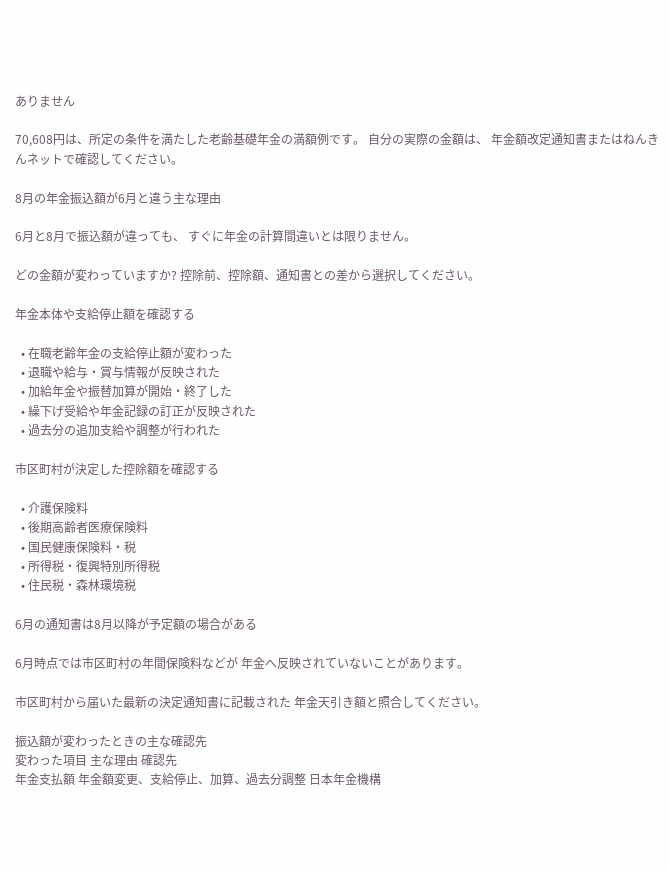ありません

70,608円は、所定の条件を満たした老齢基礎年金の満額例です。 自分の実際の金額は、 年金額改定通知書またはねんきんネットで確認してください。

8月の年金振込額が6月と違う主な理由

6月と8月で振込額が違っても、 すぐに年金の計算間違いとは限りません。

どの金額が変わっていますか? 控除前、控除額、通知書との差から選択してください。

年金本体や支給停止額を確認する

  • 在職老齢年金の支給停止額が変わった
  • 退職や給与・賞与情報が反映された
  • 加給年金や振替加算が開始・終了した
  • 繰下げ受給や年金記録の訂正が反映された
  • 過去分の追加支給や調整が行われた

市区町村が決定した控除額を確認する

  • 介護保険料
  • 後期高齢者医療保険料
  • 国民健康保険料・税
  • 所得税・復興特別所得税
  • 住民税・森林環境税

6月の通知書は8月以降が予定額の場合がある

6月時点では市区町村の年間保険料などが 年金へ反映されていないことがあります。

市区町村から届いた最新の決定通知書に記載された 年金天引き額と照合してください。

振込額が変わったときの主な確認先
変わった項目 主な理由 確認先
年金支払額 年金額変更、支給停止、加算、過去分調整 日本年金機構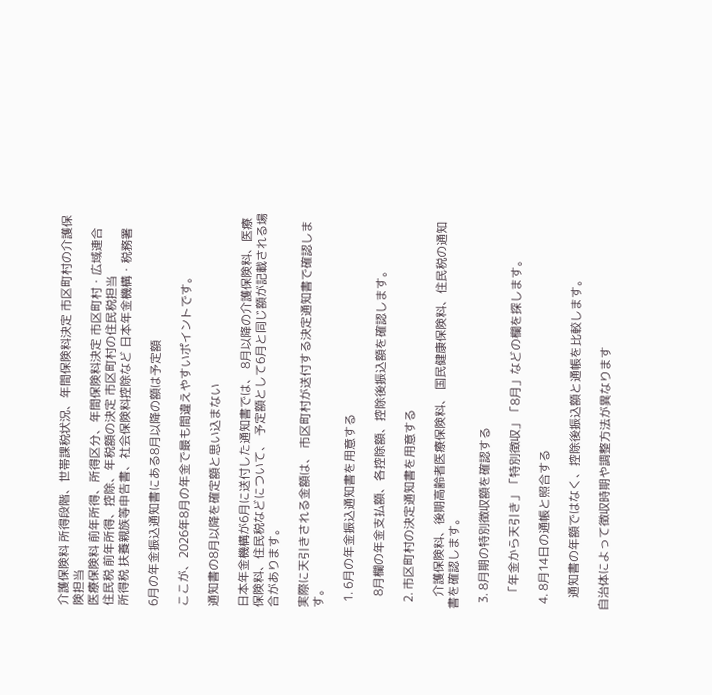介護保険料 所得段階、世帯課税状況、年間保険料決定 市区町村の介護保険担当
医療保険料 前年所得、所得区分、年間保険料決定 市区町村・広域連合
住民税 前年所得、控除、年税額の決定 市区町村の住民税担当
所得税 扶養親族等申告書、社会保険料控除など 日本年金機構・税務署

6月の年金振込通知書にある8月以降の額は予定額

ここが、2026年8月の年金で最も間違えやすいポイントです。

通知書の8月以降を確定額と思い込まない

日本年金機構が6月に送付した通知書では、 8月以降の介護保険料、医療保険料、住民税などについて、 予定額として6月と同じ額が記載される場合があります。

実際に天引きされる金額は、 市区町村が送付する決定通知書で確認します。

  1. 6月の年金振込通知書を用意する

    8月欄の年金支払額、各控除額、控除後振込額を確認します。

  2. 市区町村の決定通知書を用意する

    介護保険料、後期高齢者医療保険料、 国民健康保険料、住民税の通知書を確認します。

  3. 8月期の特別徴収額を確認する

    「年金から天引き」「特別徴収」「8月」などの欄を探します。

  4. 8月14日の通帳と照合する

    通知書の年額ではなく、控除後振込額と通帳を比較します。

自治体によって徴収時期や調整方法が異なります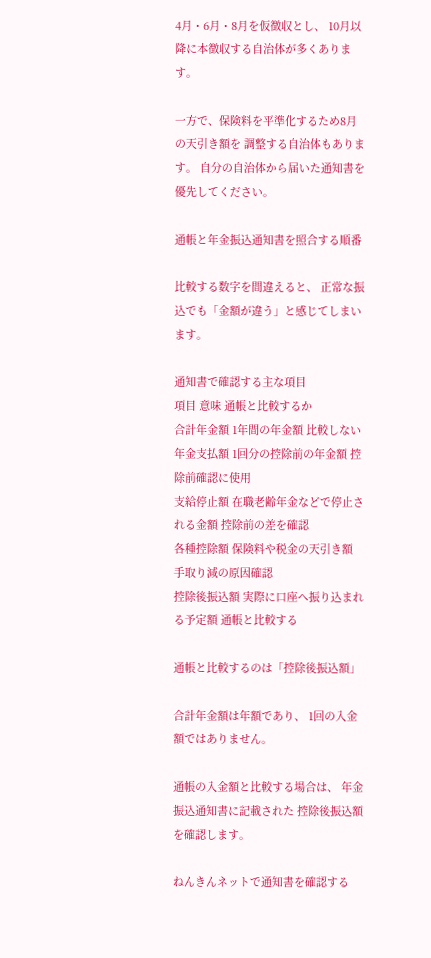4月・6月・8月を仮徴収とし、 10月以降に本徴収する自治体が多くあります。

一方で、保険料を平準化するため8月の天引き額を 調整する自治体もあります。 自分の自治体から届いた通知書を優先してください。

通帳と年金振込通知書を照合する順番

比較する数字を間違えると、 正常な振込でも「金額が違う」と感じてしまいます。

通知書で確認する主な項目
項目 意味 通帳と比較するか
合計年金額 1年間の年金額 比較しない
年金支払額 1回分の控除前の年金額 控除前確認に使用
支給停止額 在職老齢年金などで停止される金額 控除前の差を確認
各種控除額 保険料や税金の天引き額 手取り減の原因確認
控除後振込額 実際に口座へ振り込まれる予定額 通帳と比較する

通帳と比較するのは「控除後振込額」

合計年金額は年額であり、 1回の入金額ではありません。

通帳の入金額と比較する場合は、 年金振込通知書に記載された 控除後振込額を確認します。

ねんきんネットで通知書を確認する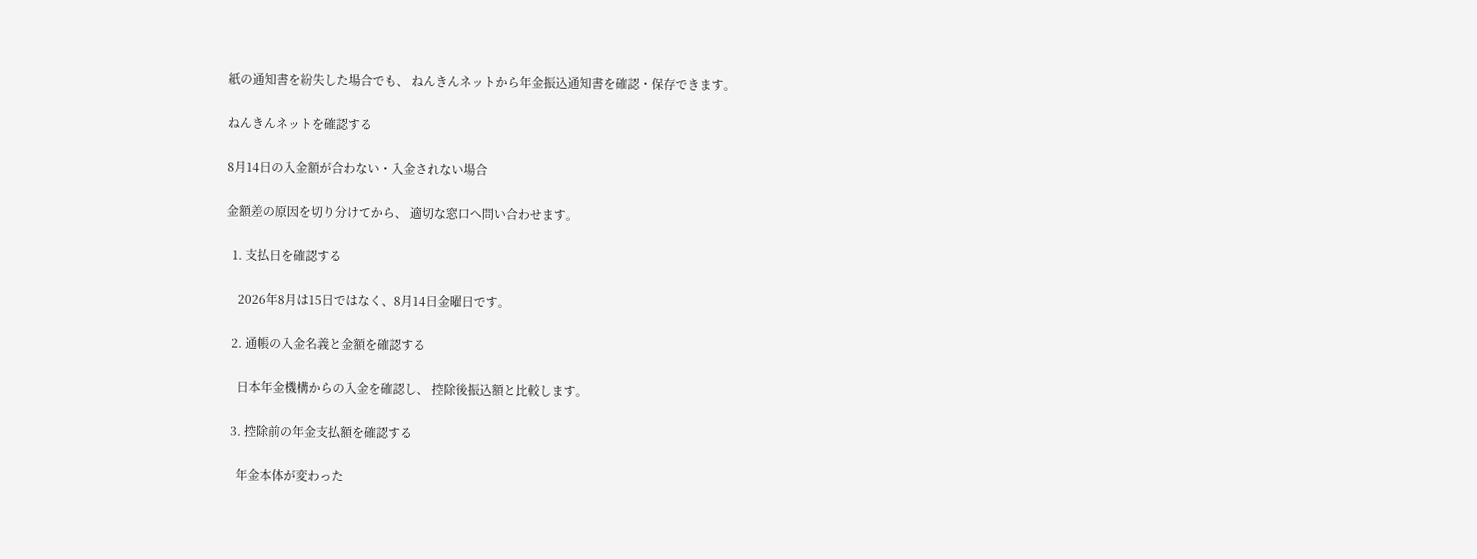紙の通知書を紛失した場合でも、 ねんきんネットから年金振込通知書を確認・保存できます。

ねんきんネットを確認する

8月14日の入金額が合わない・入金されない場合

金額差の原因を切り分けてから、 適切な窓口へ問い合わせます。

  1. 支払日を確認する

    2026年8月は15日ではなく、8月14日金曜日です。

  2. 通帳の入金名義と金額を確認する

    日本年金機構からの入金を確認し、 控除後振込額と比較します。

  3. 控除前の年金支払額を確認する

    年金本体が変わった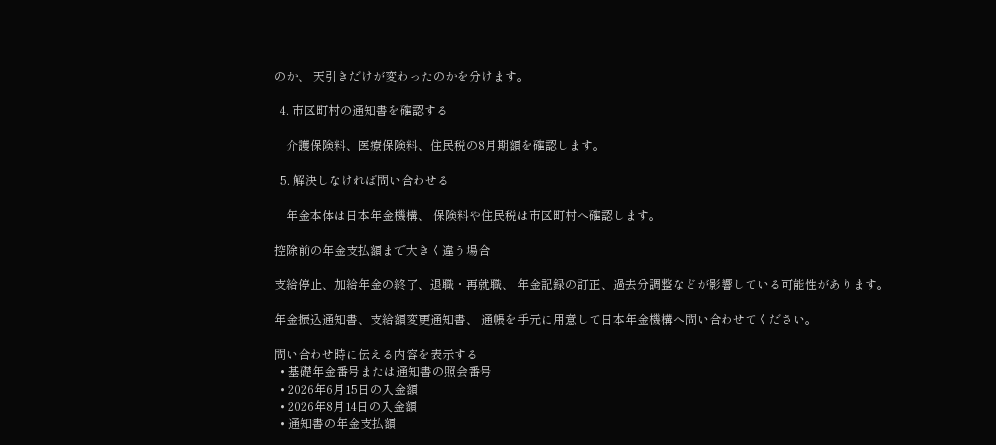のか、 天引きだけが変わったのかを分けます。

  4. 市区町村の通知書を確認する

    介護保険料、医療保険料、住民税の8月期額を確認します。

  5. 解決しなければ問い合わせる

    年金本体は日本年金機構、 保険料や住民税は市区町村へ確認します。

控除前の年金支払額まで大きく違う場合

支給停止、加給年金の終了、退職・再就職、 年金記録の訂正、過去分調整などが影響している可能性があります。

年金振込通知書、支給額変更通知書、 通帳を手元に用意して日本年金機構へ問い合わせてください。

問い合わせ時に伝える内容を表示する
  • 基礎年金番号または通知書の照会番号
  • 2026年6月15日の入金額
  • 2026年8月14日の入金額
  • 通知書の年金支払額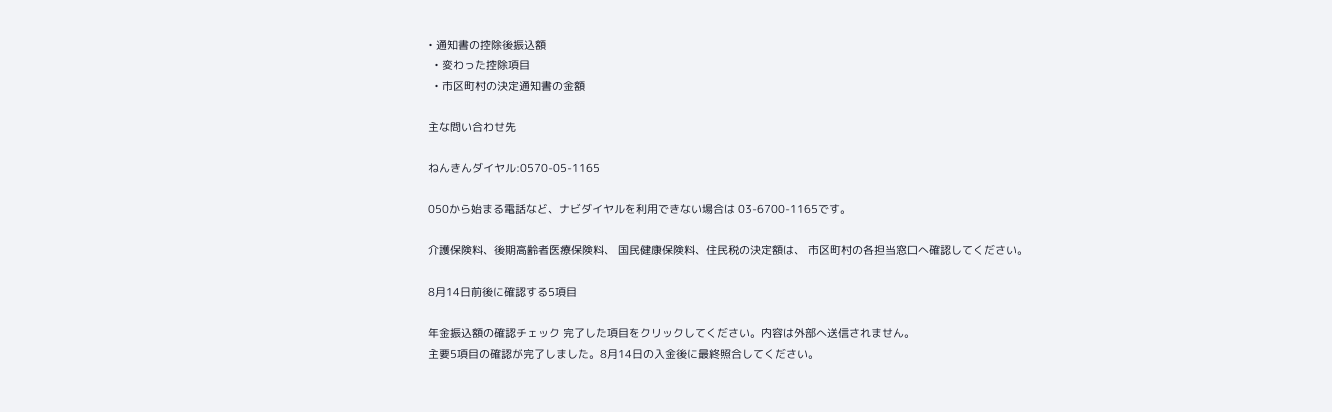• 通知書の控除後振込額
  • 変わった控除項目
  • 市区町村の決定通知書の金額

主な問い合わせ先

ねんきんダイヤル:0570-05-1165

050から始まる電話など、ナビダイヤルを利用できない場合は 03-6700-1165です。

介護保険料、後期高齢者医療保険料、 国民健康保険料、住民税の決定額は、 市区町村の各担当窓口へ確認してください。

8月14日前後に確認する5項目

年金振込額の確認チェック 完了した項目をクリックしてください。内容は外部へ送信されません。
主要5項目の確認が完了しました。8月14日の入金後に最終照合してください。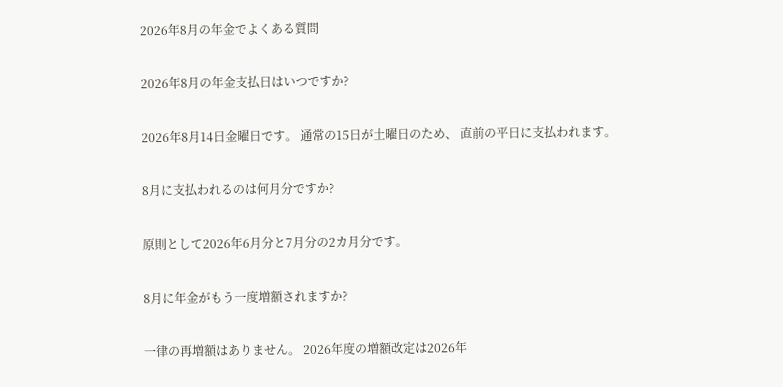2026年8月の年金でよくある質問

2026年8月の年金支払日はいつですか?

2026年8月14日金曜日です。 通常の15日が土曜日のため、 直前の平日に支払われます。

8月に支払われるのは何月分ですか?

原則として2026年6月分と7月分の2カ月分です。

8月に年金がもう一度増額されますか?

一律の再増額はありません。 2026年度の増額改定は2026年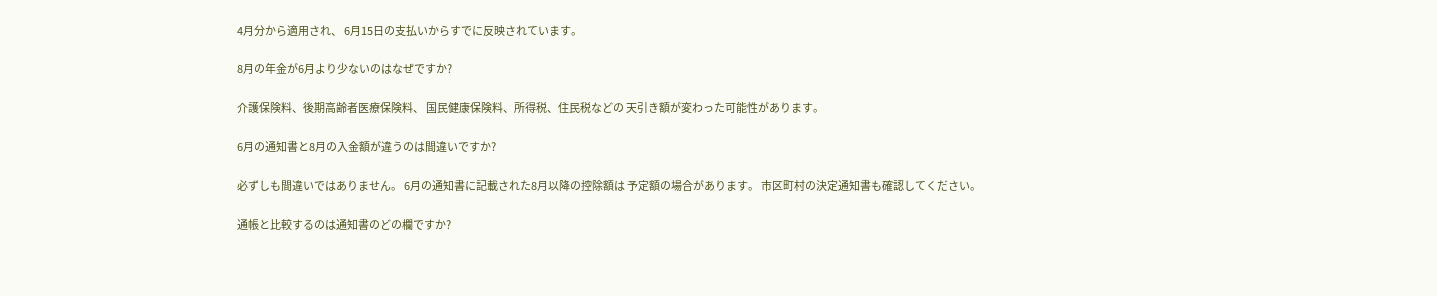4月分から適用され、 6月15日の支払いからすでに反映されています。

8月の年金が6月より少ないのはなぜですか?

介護保険料、後期高齢者医療保険料、 国民健康保険料、所得税、住民税などの 天引き額が変わった可能性があります。

6月の通知書と8月の入金額が違うのは間違いですか?

必ずしも間違いではありません。 6月の通知書に記載された8月以降の控除額は 予定額の場合があります。 市区町村の決定通知書も確認してください。

通帳と比較するのは通知書のどの欄ですか?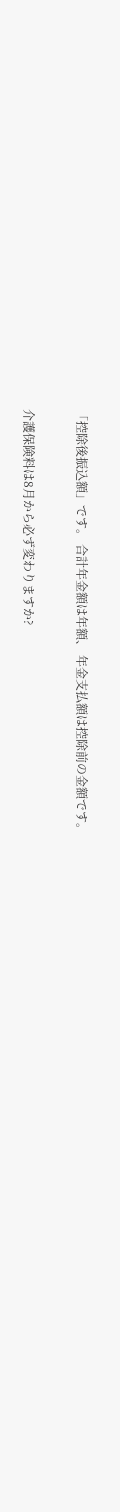「控除後振込額」です。 合計年金額は年額、 年金支払額は控除前の金額です。

介護保険料は8月から必ず変わりますか?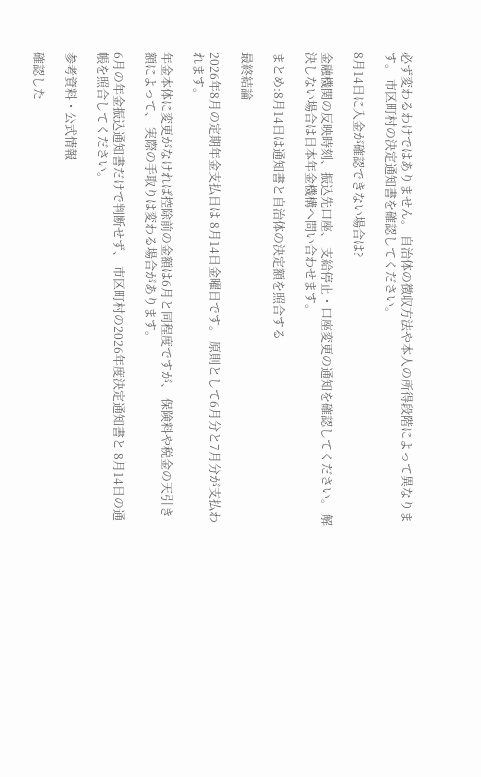必ず変わるわけではありません。 自治体の徴収方法や本人の所得段階によって異なります。 市区町村の決定通知書を確認してください。

8月14日に入金が確認できない場合は?

金融機関の反映時刻、振込先口座、 支給停止・口座変更の通知を確認してください。 解決しない場合は日本年金機構へ問い合わせます。

まとめ:8月14日は通知書と自治体の決定額を照合する

最終結論

2026年8月の定期年金支払日は 8月14日金曜日です。 原則として6月分と7月分が支払われます。

年金本体に変更がなければ控除前の金額は6月と同程度ですが、 保険料や税金の天引き額によって、 実際の手取りは変わる場合があります。

6月の年金振込通知書だけで判断せず、 市区町村の2026年度決定通知書と 8月14日の通帳を照合してください。

参考資料・公式情報

確認した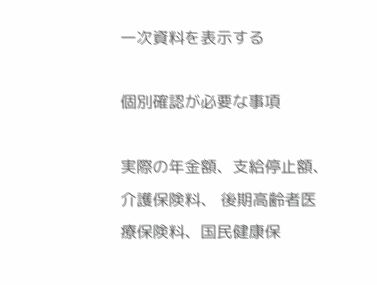一次資料を表示する

個別確認が必要な事項

実際の年金額、支給停止額、介護保険料、 後期高齢者医療保険料、国民健康保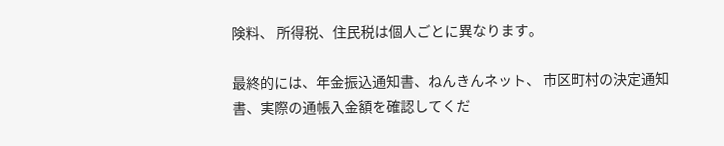険料、 所得税、住民税は個人ごとに異なります。

最終的には、年金振込通知書、ねんきんネット、 市区町村の決定通知書、実際の通帳入金額を確認してくだ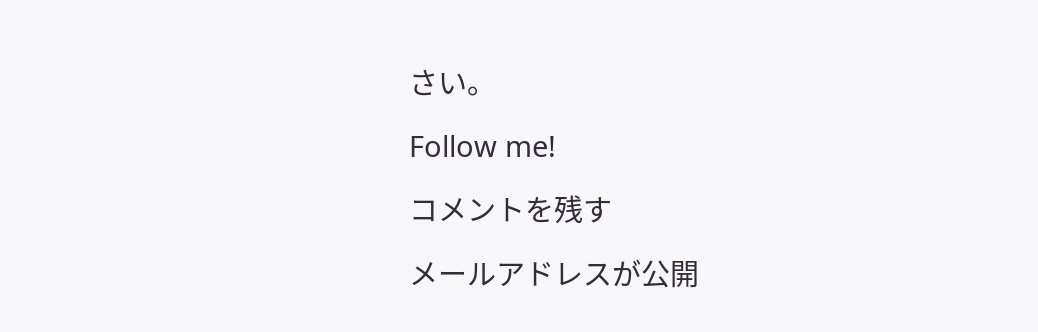さい。

Follow me!

コメントを残す

メールアドレスが公開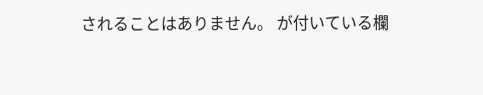されることはありません。 が付いている欄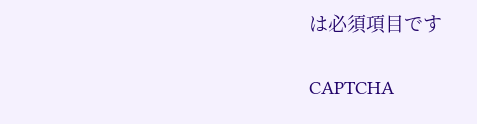は必須項目です

CAPTCHA